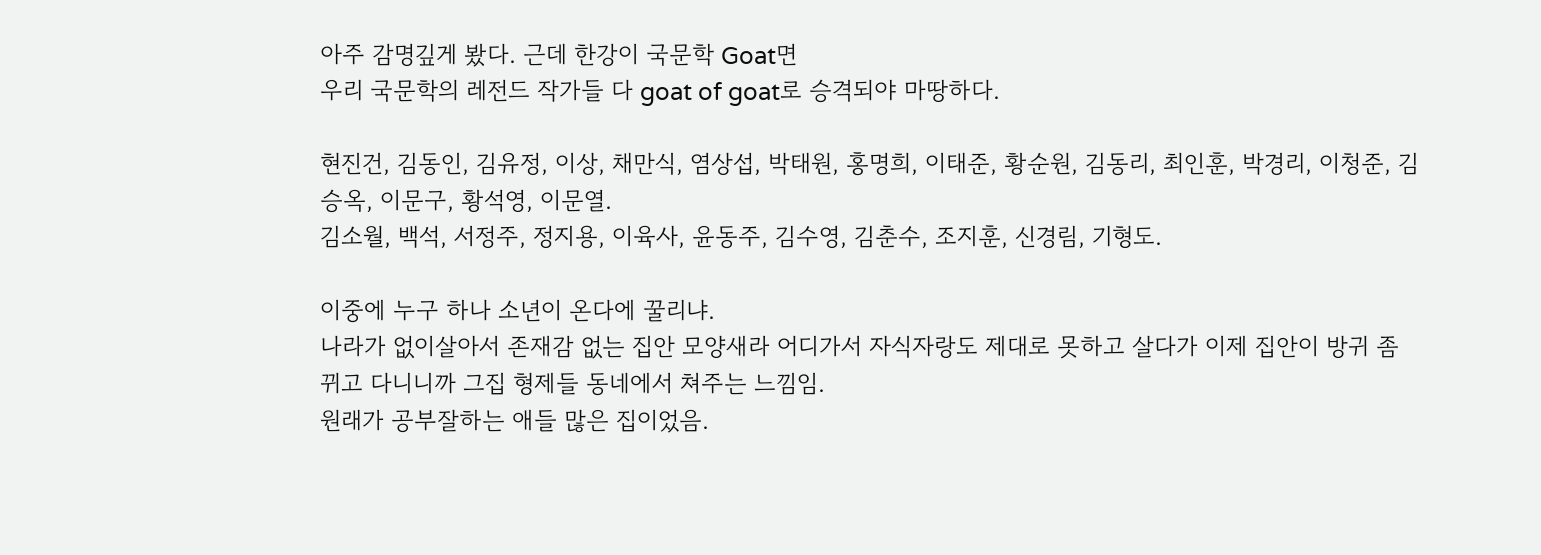아주 감명깊게 봤다. 근데 한강이 국문학 Goat면
우리 국문학의 레전드 작가들 다 goat of goat로 승격되야 마땅하다.

현진건, 김동인, 김유정, 이상, 채만식, 염상섭, 박태원, 홍명희, 이태준, 황순원, 김동리, 최인훈, 박경리, 이청준, 김승옥, 이문구, 황석영, 이문열.
김소월, 백석, 서정주, 정지용, 이육사, 윤동주, 김수영, 김춘수, 조지훈, 신경림, 기형도.

이중에 누구 하나 소년이 온다에 꿀리냐.
나라가 없이살아서 존재감 없는 집안 모양새라 어디가서 자식자랑도 제대로 못하고 살다가 이제 집안이 방귀 좀 뀌고 다니니까 그집 형제들 동네에서 쳐주는 느낌임.
원래가 공부잘하는 애들 많은 집이었음.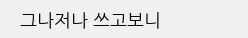그나저나 쓰고보니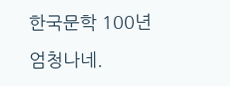한국문학 100년 엄청나네.